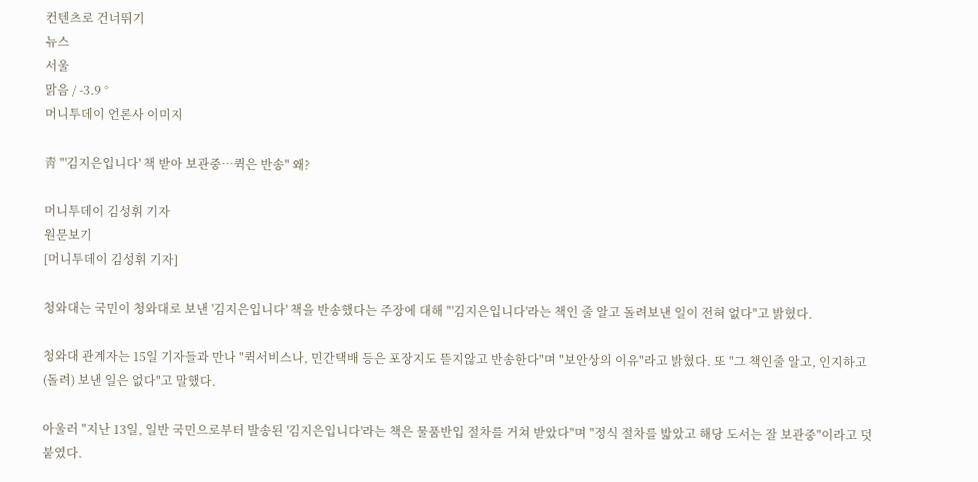컨텐츠로 건너뛰기
뉴스
서울
맑음 / -3.9 °
머니투데이 언론사 이미지

靑 "'김지은입니다' 책 받아 보관중…퀵은 반송" 왜?

머니투데이 김성휘 기자
원문보기
[머니투데이 김성휘 기자]

청와대는 국민이 청와대로 보낸 '김지은입니다' 책을 반송했다는 주장에 대해 "'김지은입니다'라는 책인 줄 알고 돌려보낸 일이 전혀 없다"고 밝혔다.

청와대 관계자는 15일 기자들과 만나 "퀵서비스나, 민간택배 등은 포장지도 뜯지않고 반송한다"며 "보안상의 이유"라고 밝혔다. 또 "그 책인줄 알고, 인지하고 (돌려) 보낸 일은 없다"고 말했다.

아울러 "지난 13일, 일반 국민으로부터 발송된 '김지은입니다'라는 책은 물품반입 절차를 거쳐 받았다"며 "정식 절차를 밟았고 해당 도서는 잘 보관중"이라고 덧붙였다.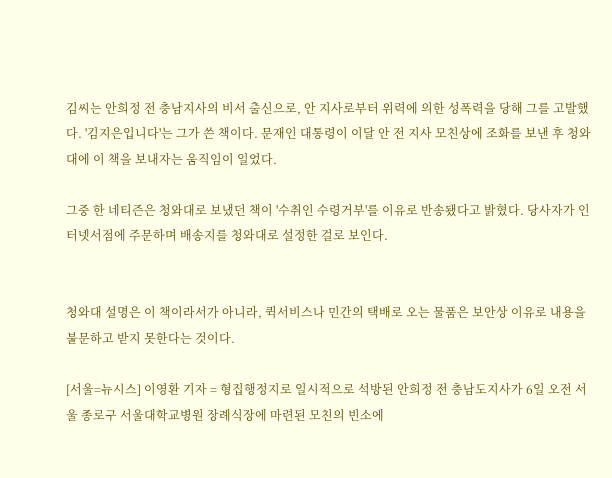김씨는 안희정 전 충남지사의 비서 출신으로, 안 지사로부터 위력에 의한 성폭력을 당해 그를 고발했다. '김지은입니다'는 그가 쓴 책이다. 문재인 대통령이 이달 안 전 지사 모친상에 조화를 보낸 후 청와대에 이 책을 보내자는 움직임이 일었다.

그중 한 네티즌은 청와대로 보냈던 책이 '수취인 수령거부'를 이유로 반송됐다고 밝혔다. 당사자가 인터넷서점에 주문하며 배송지를 청와대로 설정한 걸로 보인다.


청와대 설명은 이 책이라서가 아니라, 퀵서비스나 민간의 택배로 오는 물품은 보안상 이유로 내용을 불문하고 받지 못한다는 것이다.

[서울=뉴시스] 이영환 기자 = 형집행정지로 일시적으로 석방된 안희정 전 충남도지사가 6일 오전 서울 종로구 서울대학교병원 장례식장에 마련된 모친의 빈소에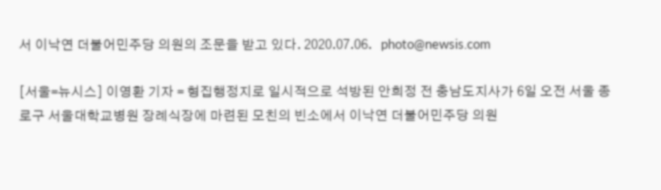서 이낙연 더불어민주당 의원의 조문을 받고 있다. 2020.07.06.   photo@newsis.com

[서울=뉴시스] 이영환 기자 = 형집행정지로 일시적으로 석방된 안희정 전 충남도지사가 6일 오전 서울 종로구 서울대학교병원 장례식장에 마련된 모친의 빈소에서 이낙연 더불어민주당 의원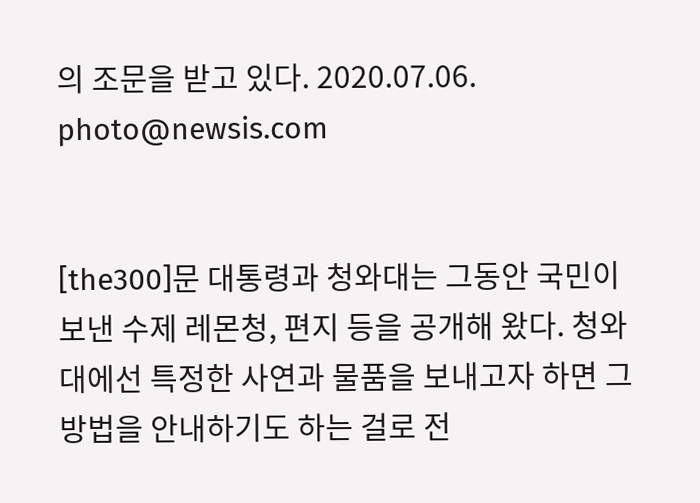의 조문을 받고 있다. 2020.07.06. photo@newsis.com


[the300]문 대통령과 청와대는 그동안 국민이 보낸 수제 레몬청, 편지 등을 공개해 왔다. 청와대에선 특정한 사연과 물품을 보내고자 하면 그 방법을 안내하기도 하는 걸로 전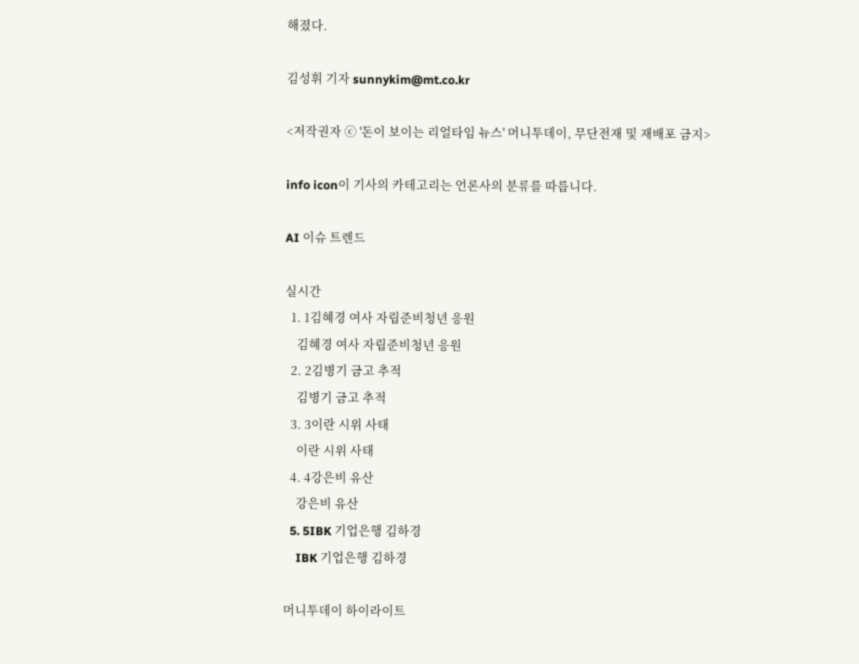해졌다.

김성휘 기자 sunnykim@mt.co.kr

<저작권자 ⓒ '돈이 보이는 리얼타임 뉴스' 머니투데이, 무단전재 및 재배포 금지>

info icon이 기사의 카테고리는 언론사의 분류를 따릅니다.

AI 이슈 트렌드

실시간
  1. 1김혜경 여사 자립준비청년 응원
    김혜경 여사 자립준비청년 응원
  2. 2김병기 금고 추적
    김병기 금고 추적
  3. 3이란 시위 사태
    이란 시위 사태
  4. 4강은비 유산
    강은비 유산
  5. 5IBK 기업은행 김하경
    IBK 기업은행 김하경

머니투데이 하이라이트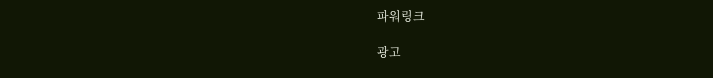파워링크

광고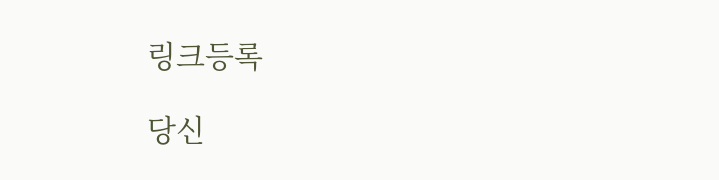링크등록

당신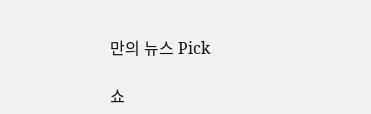만의 뉴스 Pick

쇼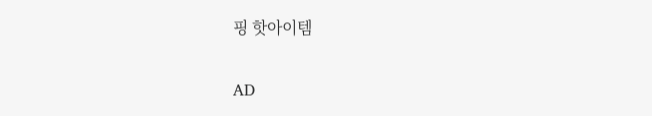핑 핫아이템

AD